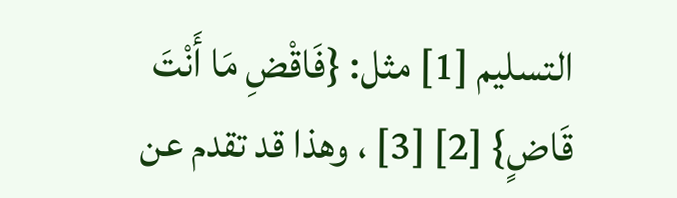التسليم [1] مثل: {فَاقْضِ مَا أَنْتَ قَاضٍ} [2] [3] ، وهذا قد تقدم عن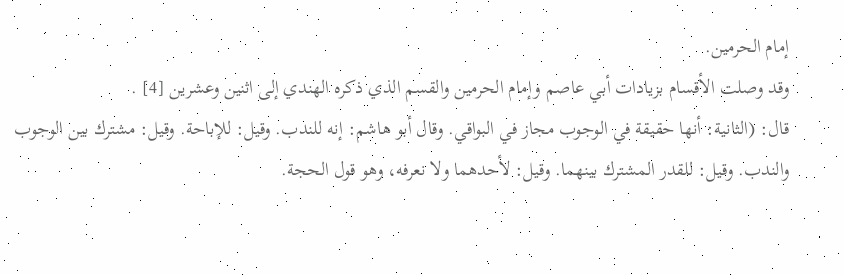إمام الحرمين.
وقد وصلت الأقسام بزيادات أبي عاصم وإمام الحرمين والقسم الذي ذكره الهندي إلى اثنين وعشرين [4] .
قال: (الثانية: أنها حقيقة في الوجوب مجاز في البواقي. وقال أبو هاشم: إنه للندب. وقيل: للإباحة. وقيل: مشترك بين الوجوب والندب. وقيل: للقدر المشترك بينهما. وقيل: لأحدهما ولا نعرفه، وهو قول الحجة.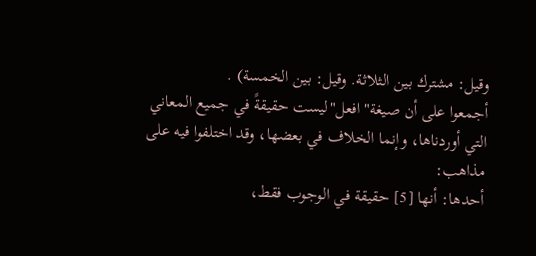وقيل: مشترك بين الثلاثة. وقيل: بين الخمسة) .
أجمعوا على أن صيغة"افعل"ليست حقيقةً في جميع المعاني التي أوردناها، وإنما الخلاف في بعضها، وقد اختلفوا فيه على مذاهب:
أحدها: أنها [5] حقيقة في الوجوب فقط،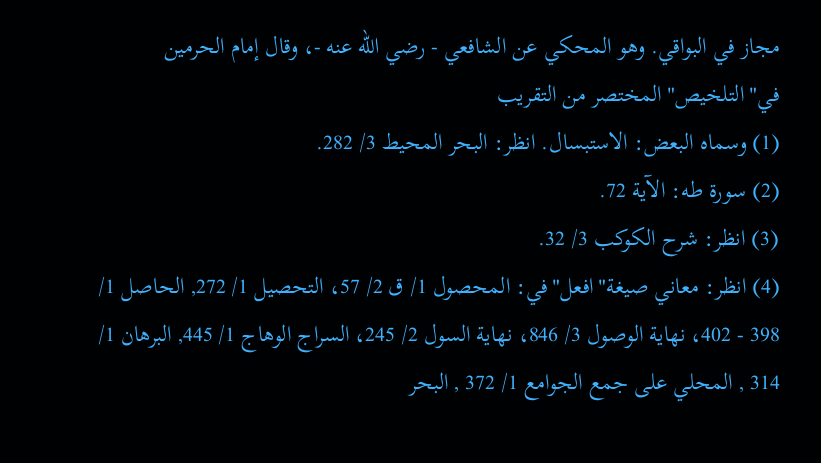مجاز في البواقي. وهو المحكي عن الشافعي - رضي الله عنه -، وقال إمام الحرمين في"التلخيص"المختصر من التقريب
(1) وسماه البعض: الاستبسال. انظر: البحر المحيط 3/ 282.
(2) سورة طه: الآية 72.
(3) انظر: شرح الكوكب 3/ 32.
(4) انظر: معاني صيغة"افعل"في: المحصول 1/ ق 2/ 57، التحصيل 1/ 272, الحاصل 1/ 398 - 402، نهاية الوصول 3/ 846، نهاية السول 2/ 245، السراج الوهاج 1/ 445, البرهان 1/ 314 , المحلي على جمع الجوامع 1/ 372 , البحر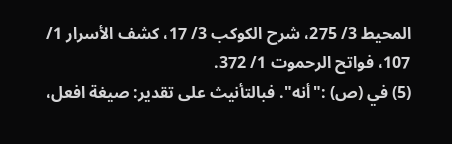المحيط 3/ 275، شرح الكوكب 3/ 17، كشف الأسرار 1/ 107، فواتح الرحموت 1/ 372.
(5) في (ص) :"أنه". فبالتأنيث على تقدير: صيغة افعل،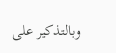وبالتذكير على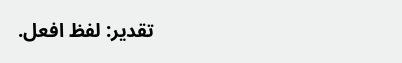تقدير: لفظ افعل.